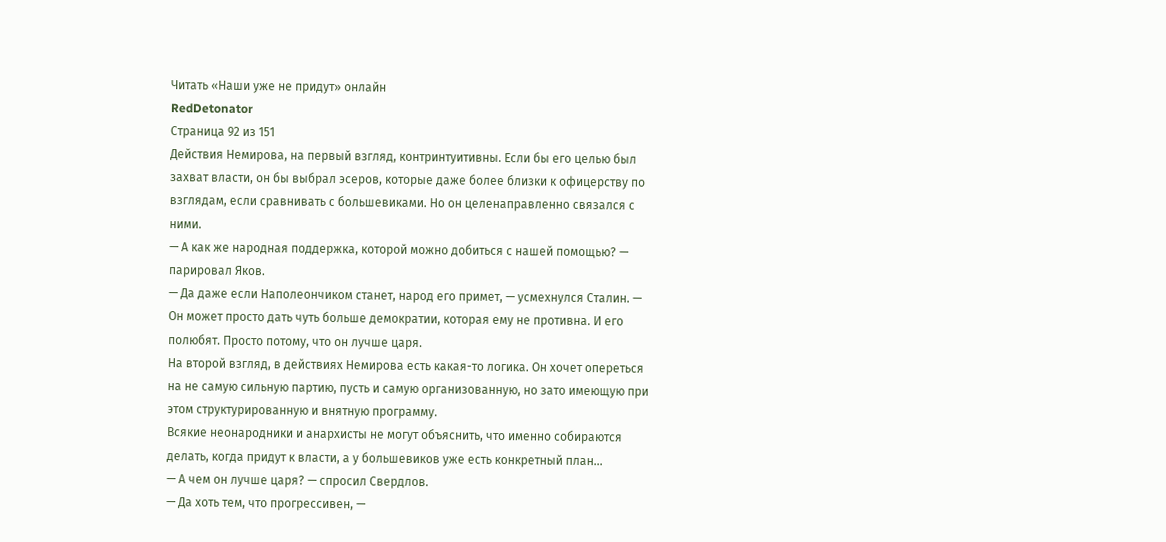Читать «Наши уже не придут» онлайн
RedDetonator
Страница 92 из 151
Действия Немирова, на первый взгляд, контринтуитивны. Если бы его целью был захват власти, он бы выбрал эсеров, которые даже более близки к офицерству по взглядам, если сравнивать с большевиками. Но он целенаправленно связался с ними.
— А как же народная поддержка, которой можно добиться с нашей помощью? — парировал Яков.
— Да даже если Наполеончиком станет, народ его примет, — усмехнулся Сталин. — Он может просто дать чуть больше демократии, которая ему не противна. И его полюбят. Просто потому, что он лучше царя.
На второй взгляд, в действиях Немирова есть какая-то логика. Он хочет опереться на не самую сильную партию, пусть и самую организованную, но зато имеющую при этом структурированную и внятную программу.
Всякие неонародники и анархисты не могут объяснить, что именно собираются делать, когда придут к власти, а у большевиков уже есть конкретный план…
— А чем он лучше царя? — спросил Свердлов.
— Да хоть тем, что прогрессивен, —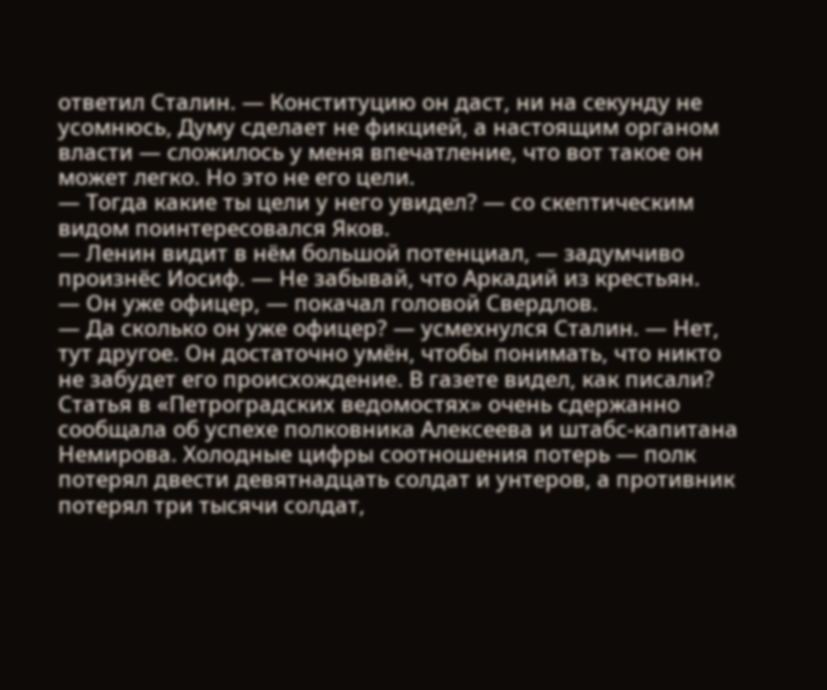ответил Сталин. — Конституцию он даст, ни на секунду не усомнюсь, Думу сделает не фикцией, а настоящим органом власти — сложилось у меня впечатление, что вот такое он может легко. Но это не его цели.
— Тогда какие ты цели у него увидел? — со скептическим видом поинтересовался Яков.
— Ленин видит в нём большой потенциал, — задумчиво произнёс Иосиф. — Не забывай, что Аркадий из крестьян.
— Он уже офицер, — покачал головой Свердлов.
— Да сколько он уже офицер? — усмехнулся Сталин. — Нет, тут другое. Он достаточно умён, чтобы понимать, что никто не забудет его происхождение. В газете видел, как писали?
Статья в «Петроградских ведомостях» очень сдержанно сообщала об успехе полковника Алексеева и штабс-капитана Немирова. Холодные цифры соотношения потерь — полк потерял двести девятнадцать солдат и унтеров, а противник потерял три тысячи солдат,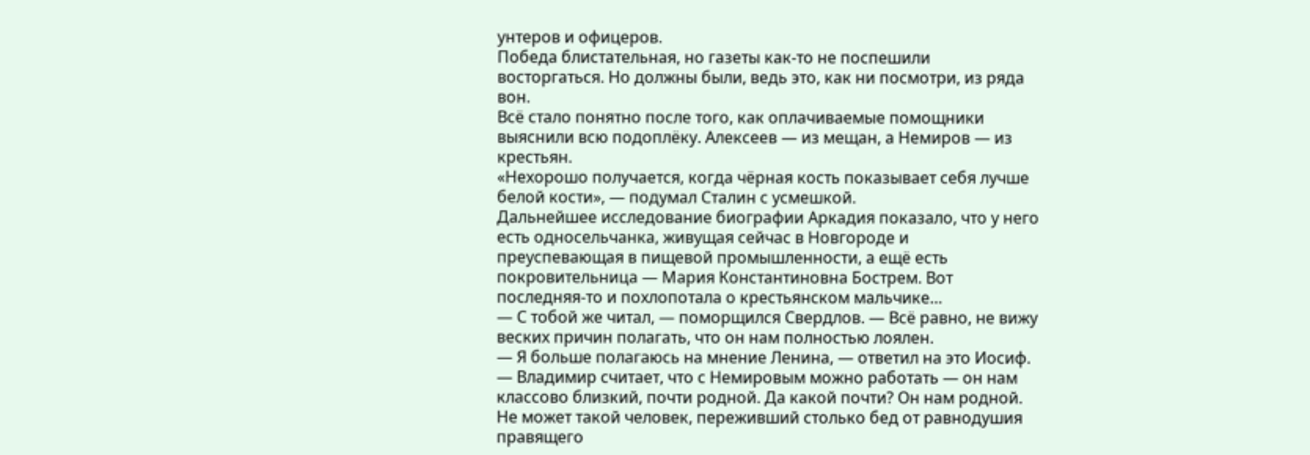унтеров и офицеров.
Победа блистательная, но газеты как-то не поспешили восторгаться. Но должны были, ведь это, как ни посмотри, из ряда вон.
Всё стало понятно после того, как оплачиваемые помощники выяснили всю подоплёку. Алексеев — из мещан, а Немиров — из крестьян.
«Нехорошо получается, когда чёрная кость показывает себя лучше белой кости», — подумал Сталин с усмешкой.
Дальнейшее исследование биографии Аркадия показало, что у него есть односельчанка, живущая сейчас в Новгороде и преуспевающая в пищевой промышленности, а ещё есть покровительница — Мария Константиновна Бострем. Вот последняя-то и похлопотала о крестьянском мальчике…
— С тобой же читал, — поморщился Свердлов. — Всё равно, не вижу веских причин полагать, что он нам полностью лоялен.
— Я больше полагаюсь на мнение Ленина, — ответил на это Иосиф. — Владимир считает, что с Немировым можно работать — он нам классово близкий, почти родной. Да какой почти? Он нам родной. Не может такой человек, переживший столько бед от равнодушия правящего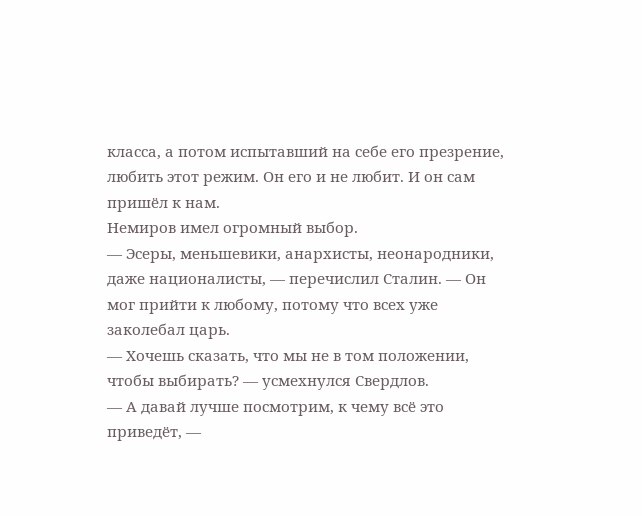класса, а потом испытавший на себе его презрение, любить этот режим. Он его и не любит. И он сам пришёл к нам.
Немиров имел огромный выбор.
— Эсеры, меньшевики, анархисты, неонародники, даже националисты, — перечислил Сталин. — Он мог прийти к любому, потому что всех уже заколебал царь.
— Хочешь сказать, что мы не в том положении, чтобы выбирать? — усмехнулся Свердлов.
— А давай лучше посмотрим, к чему всё это приведёт, —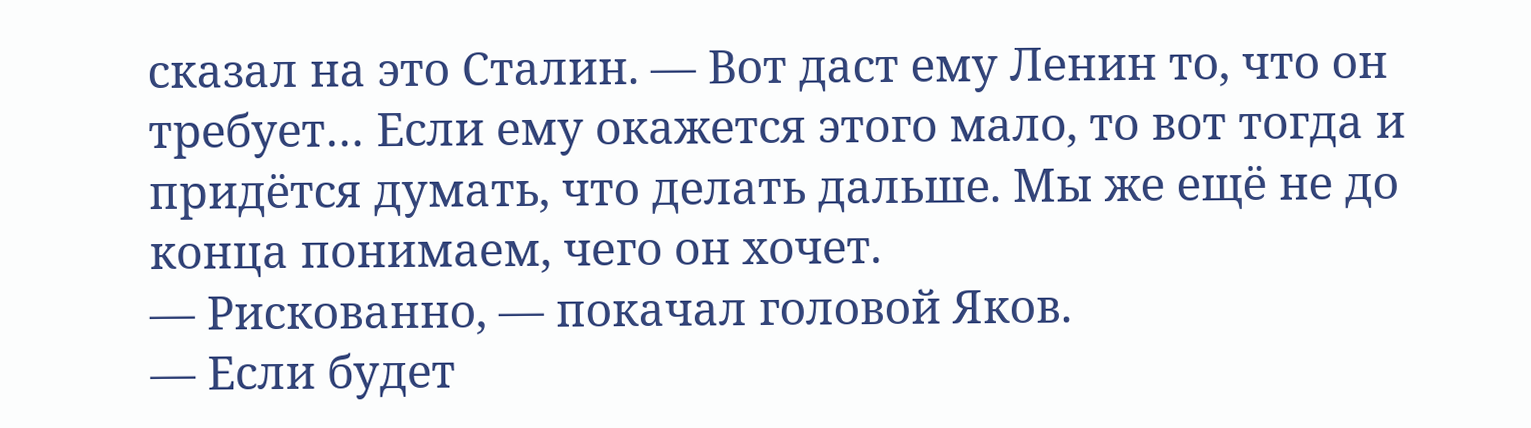сказал на это Сталин. — Вот даст ему Ленин то, что он требует… Если ему окажется этого мало, то вот тогда и придётся думать, что делать дальше. Мы же ещё не до конца понимаем, чего он хочет.
— Рискованно, — покачал головой Яков.
— Если будет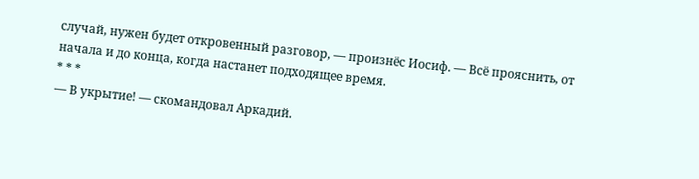случай, нужен будет откровенный разговор, — произнёс Иосиф. — Всё прояснить, от начала и до конца, когда настанет подходящее время.
* * *
— В укрытие! — скомандовал Аркадий.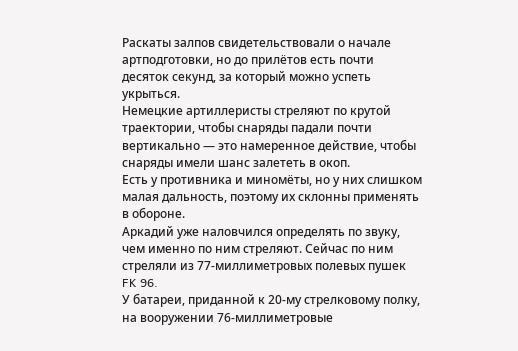Раскаты залпов свидетельствовали о начале артподготовки, но до прилётов есть почти десяток секунд, за который можно успеть укрыться.
Немецкие артиллеристы стреляют по крутой траектории, чтобы снаряды падали почти вертикально — это намеренное действие, чтобы снаряды имели шанс залететь в окоп.
Есть у противника и миномёты, но у них слишком малая дальность, поэтому их склонны применять в обороне.
Аркадий уже наловчился определять по звуку, чем именно по ним стреляют. Сейчас по ним стреляли из 77-миллиметровых полевых пушек FK 96.
У батареи, приданной к 20-му стрелковому полку, на вооружении 76-миллиметровые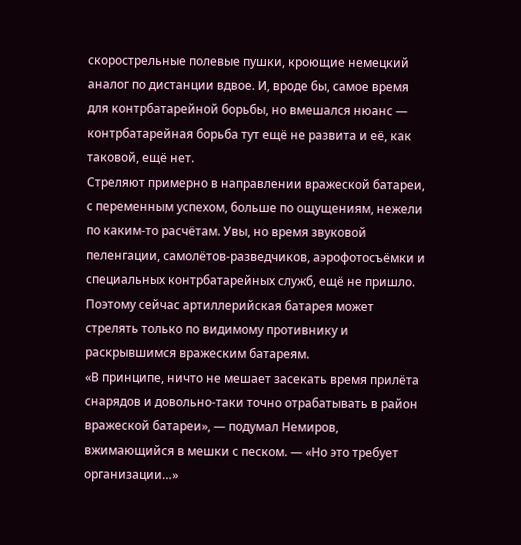скорострельные полевые пушки, кроющие немецкий аналог по дистанции вдвое. И, вроде бы, самое время для контрбатарейной борьбы, но вмешался нюанс — контрбатарейная борьба тут ещё не развита и её, как таковой, ещё нет.
Стреляют примерно в направлении вражеской батареи, с переменным успехом, больше по ощущениям, нежели по каким-то расчётам. Увы, но время звуковой пеленгации, самолётов-разведчиков, аэрофотосъёмки и специальных контрбатарейных служб, ещё не пришло.
Поэтому сейчас артиллерийская батарея может стрелять только по видимому противнику и раскрывшимся вражеским батареям.
«В принципе, ничто не мешает засекать время прилёта снарядов и довольно-таки точно отрабатывать в район вражеской батареи», — подумал Немиров, вжимающийся в мешки с песком. — «Но это требует организации…»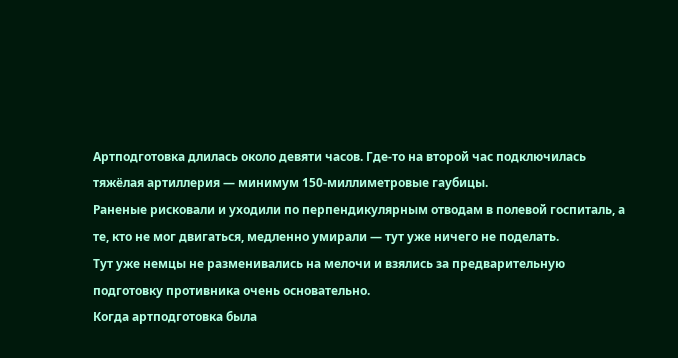Артподготовка длилась около девяти часов. Где-то на второй час подключилась тяжёлая артиллерия — минимум 150-миллиметровые гаубицы.
Раненые рисковали и уходили по перпендикулярным отводам в полевой госпиталь, а те, кто не мог двигаться, медленно умирали — тут уже ничего не поделать.
Тут уже немцы не разменивались на мелочи и взялись за предварительную подготовку противника очень основательно.
Когда артподготовка была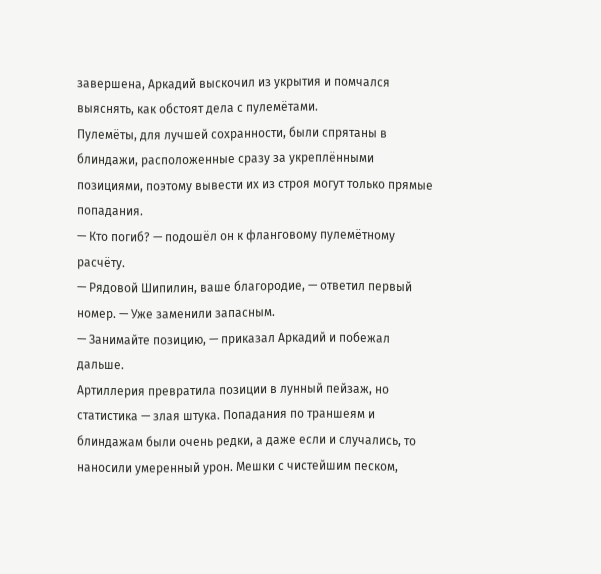завершена, Аркадий выскочил из укрытия и помчался выяснять, как обстоят дела с пулемётами.
Пулемёты, для лучшей сохранности, были спрятаны в блиндажи, расположенные сразу за укреплёнными позициями, поэтому вывести их из строя могут только прямые попадания.
— Кто погиб? — подошёл он к фланговому пулемётному расчёту.
— Рядовой Шипилин, ваше благородие, — ответил первый номер. — Уже заменили запасным.
— Занимайте позицию, — приказал Аркадий и побежал дальше.
Артиллерия превратила позиции в лунный пейзаж, но статистика — злая штука. Попадания по траншеям и блиндажам были очень редки, а даже если и случались, то наносили умеренный урон. Мешки с чистейшим песком,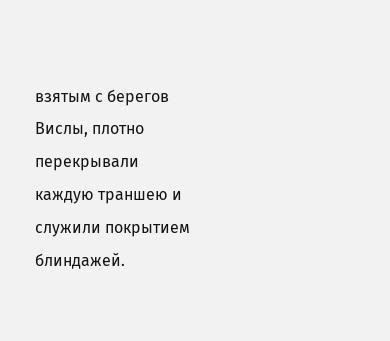взятым с берегов Вислы, плотно перекрывали каждую траншею и служили покрытием блиндажей.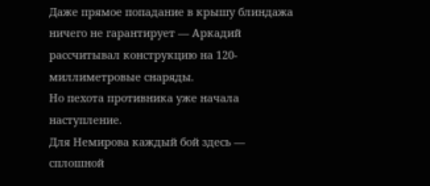Даже прямое попадание в крышу блиндажа ничего не гарантирует — Аркадий рассчитывал конструкцию на 120-миллиметровые снаряды.
Но пехота противника уже начала наступление.
Для Немирова каждый бой здесь — сплошной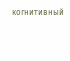когнитивный